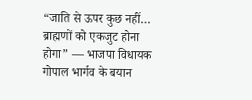“जाति से ऊपर कुछ नहीं… ब्राह्मणों को एकजुट होना होगा” — भाजपा विधायक गोपाल भार्गव के बयान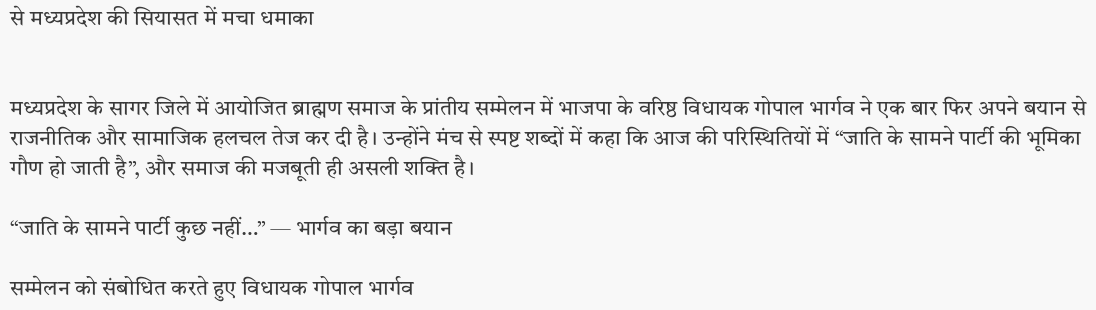से मध्यप्रदेश की सियासत में मचा धमाका


मध्यप्रदेश के सागर जिले में आयोजित ब्राह्मण समाज के प्रांतीय सम्मेलन में भाजपा के वरिष्ठ विधायक गोपाल भार्गव ने एक बार फिर अपने बयान से राजनीतिक और सामाजिक हलचल तेज कर दी है। उन्होंने मंच से स्पष्ट शब्दों में कहा कि आज की परिस्थितियों में “जाति के सामने पार्टी की भूमिका गौण हो जाती है”, और समाज की मजबूती ही असली शक्ति है।

“जाति के सामने पार्टी कुछ नहीं…” — भार्गव का बड़ा बयान

सम्मेलन को संबोधित करते हुए विधायक गोपाल भार्गव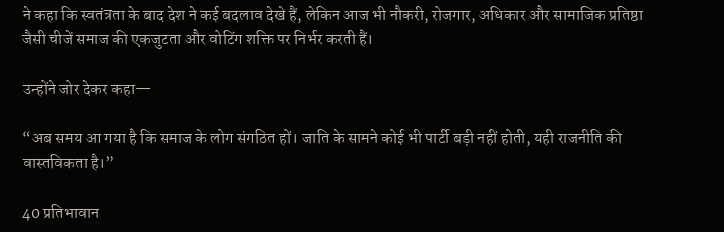ने कहा कि स्वतंत्रता के बाद देश ने कई बदलाव देखे हैं, लेकिन आज भी नौकरी, रोजगार, अधिकार और सामाजिक प्रतिष्ठा जैसी चीजें समाज की एकजुटता और वोटिंग शक्ति पर निर्भर करती हैं।

उन्होंने जोर देकर कहा—

“अब समय आ गया है कि समाज के लोग संगठित हों। जाति के सामने कोई भी पार्टी बड़ी नहीं होती, यही राजनीति की वास्तविकता है।”

40 प्रतिभावान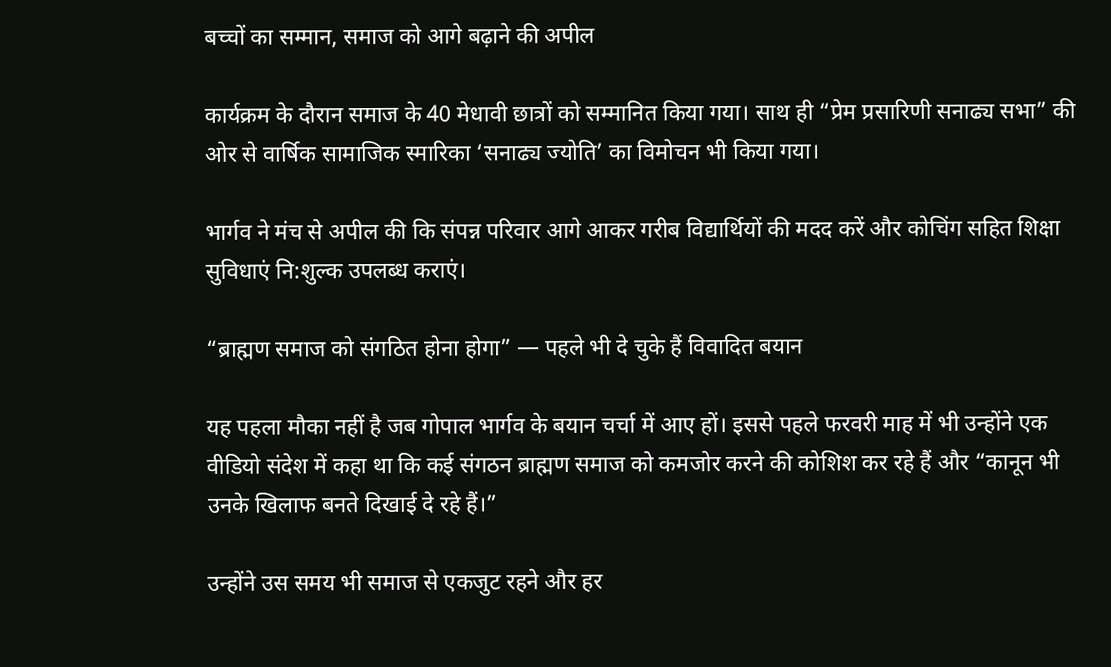बच्चों का सम्मान, समाज को आगे बढ़ाने की अपील

कार्यक्रम के दौरान समाज के 40 मेधावी छात्रों को सम्मानित किया गया। साथ ही “प्रेम प्रसारिणी सनाढ्य सभा” की ओर से वार्षिक सामाजिक स्मारिका ‘सनाढ्य ज्योति’ का विमोचन भी किया गया।

भार्गव ने मंच से अपील की कि संपन्न परिवार आगे आकर गरीब विद्यार्थियों की मदद करें और कोचिंग सहित शिक्षा सुविधाएं नि:शुल्क उपलब्ध कराएं।

“ब्राह्मण समाज को संगठित होना होगा” — पहले भी दे चुके हैं विवादित बयान

यह पहला मौका नहीं है जब गोपाल भार्गव के बयान चर्चा में आए हों। इससे पहले फरवरी माह में भी उन्होंने एक वीडियो संदेश में कहा था कि कई संगठन ब्राह्मण समाज को कमजोर करने की कोशिश कर रहे हैं और “कानून भी उनके खिलाफ बनते दिखाई दे रहे हैं।”

उन्होंने उस समय भी समाज से एकजुट रहने और हर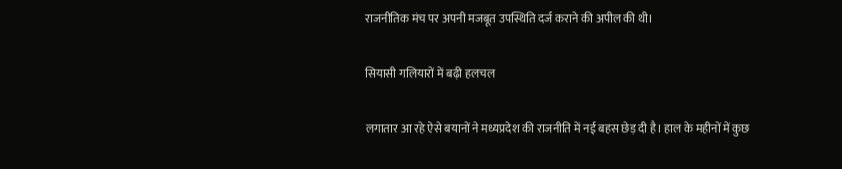राजनीतिक मंच पर अपनी मजबूत उपस्थिति दर्ज कराने की अपील की थी।

सियासी गलियारों में बढ़ी हलचल

लगातार आ रहे ऐसे बयानों ने मध्यप्रदेश की राजनीति में नई बहस छेड़ दी है। हाल के महीनों में कुछ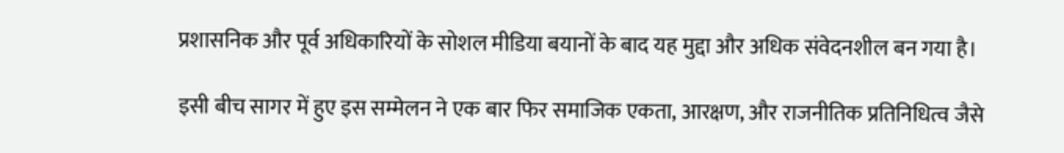प्रशासनिक और पूर्व अधिकारियों के सोशल मीडिया बयानों के बाद यह मुद्दा और अधिक संवेदनशील बन गया है।

इसी बीच सागर में हुए इस सम्मेलन ने एक बार फिर समाजिक एकता, आरक्षण, और राजनीतिक प्रतिनिधित्व जैसे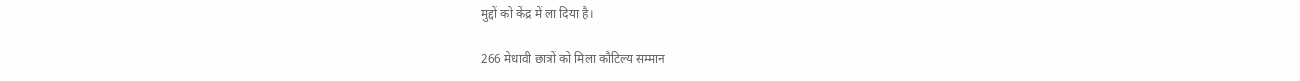मुद्दों को केंद्र में ला दिया है।

266 मेधावी छात्रों को मिला कौटिल्य सम्मान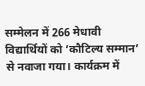सम्मेलन में 266 मेधावी विद्यार्थियों को ‘कौटिल्य सम्मान’ से नवाजा गया। कार्यक्रम में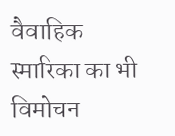वैवाहिक स्मारिका का भी विमोचन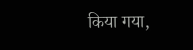किया गया,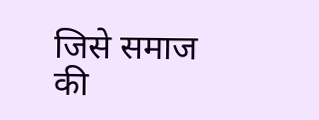जिसे समाज की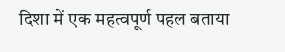दिशा में एक महत्वपूर्ण पहल बताया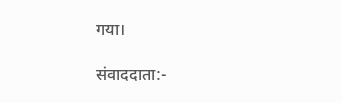गया।

संवाददाता:-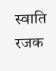स्वाति रजक